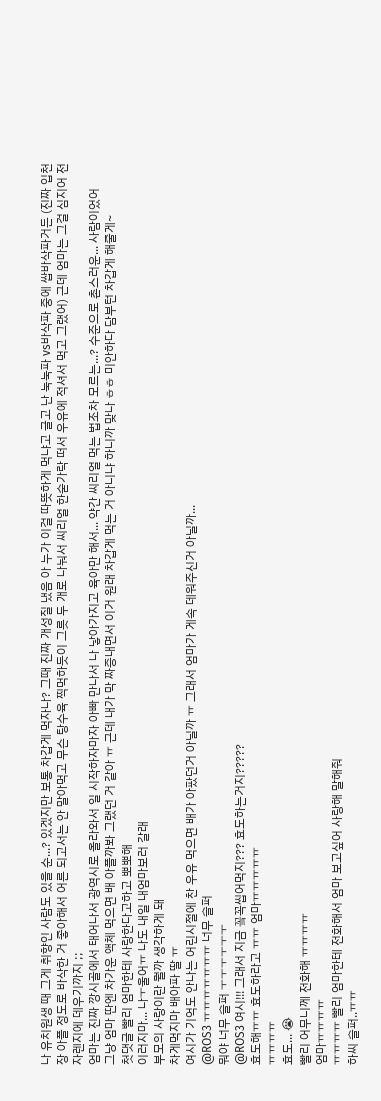나 유치원생 때 그게 취향인 사람도 있을 순...? 있겠지만 보통 차갑게 먹자나? 그때 진짜 개성질 냈음 아 누가 이걸 따뜻하게 먹냐고 글고 난 눅눅파 vs바삭파 중에 쌉바삭파거든 (진짜 입천장 아플 정도로 바삭한 거 좋아해서 어른 되고서는 안 말아먹고 무슨 탕수육 찍먹하듯이 그릇 두 개로 나눠서 씨리얼 한숟가락 떠서 우유에 적셔서 먹고 그랬어) 근데 엄마는 그걸 심지어 전자렌지에 데우기까지 ;;
엄마는 진짜 깡시골에서 태어나서 광역시로 올라와서 일 시작하자마자 아빠 만나서 나 낳아가지고 육아만 해서... 약간 씨리얼 먹는 법조차 모르는...? 수준으로 촌스러운... 사람이었어
그냥 엄마 딴엔 차가운 액체 먹으면 배 아플까봐 그랬던 거 같아 ㅠ 근데 내가 막 짜증내면서 이거 원래 차갑게 먹는 거 아니냐 하니까 맞나 ㅎㅎ 미안하다 담부턴 차갑게 해줄게~
첫댓글 빨리 엄마한테 사랑한다고하고 뽀뽀해
이러지마... 나ㅜ울어ㅠ 나도 내일 내엄마보러 갈래
부모의 사랑이란 뭘까 생각하게 돼
차게먹지마 배아파 딸 ㅠ
여시가 기억도 안나는 어린시절에 찬 우유 먹으면 배가 아팠던거 아닐까 ㅠ 그래서 엄마가 게속 데워주신거 아닐까...
@ROS3 ㅠㅠㅠㅠㅠㅠㅠ 너무 슬퍼
뭐야 너무 슬퍼 ㅜㅜㅜㅜㅜㅜ
@ROS3 여시!!! 그래서 지금 꽄꼭씹어먹지??? 효도하는거지?????
효도해ㅠㅠ 효도하라고 ㅠㅠ 엄마ㅠㅠㅠㅠㅠ
ㅠㅠㅠㅠ
효도... 😭
빨리 어무니께 전화해 ㅠㅠㅠㅠ
엄마ㅠㅠㅠㅠ
ㅠㅠㅠㅠ 빨리 엄마한테 전화해서 엄마 보고싶어 사랑해 말해줘
하씨 슬퍼..ㅠㅠ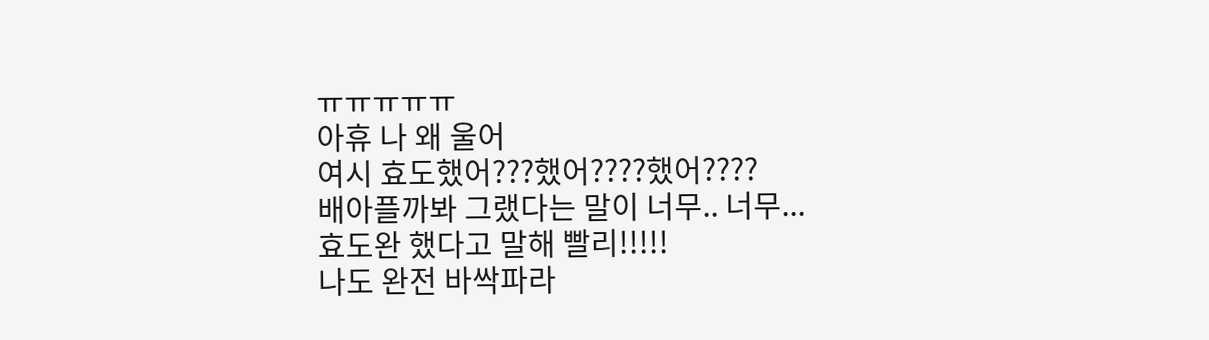ㅠㅠㅠㅠㅠ
아휴 나 왜 울어
여시 효도했어???했어????했어????
배아플까봐 그랬다는 말이 너무.. 너무...
효도완 했다고 말해 빨리!!!!!
나도 완전 바싹파라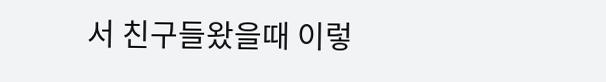서 친구들왔을때 이렇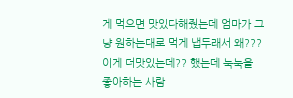게 먹으면 맛있다해줬는데 엄마가 그냥 원하는대로 먹게 냅두래서 왜??? 이게 더맛있는데?? 했는데 눅눅을 좋아하는 사람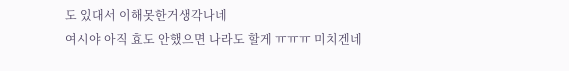도 있대서 이해못한거생각나네
여시야 아직 효도 안했으면 나라도 할게 ㅠㅠㅠ 미치겐네